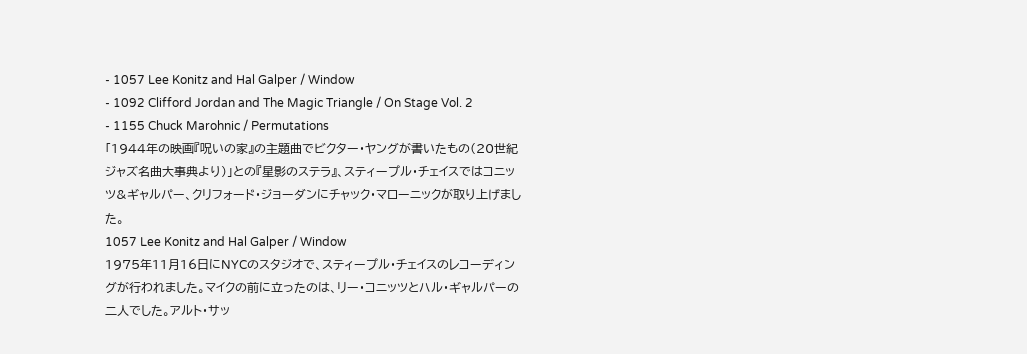- 1057 Lee Konitz and Hal Galper / Window
- 1092 Clifford Jordan and The Magic Triangle / On Stage Vol. 2
- 1155 Chuck Marohnic / Permutations
「1944年の映画『呪いの家』の主題曲でビクター・ヤングが書いたもの(20世紀ジャズ名曲大事典より)」との『星影のステラ』、スティープル・チェイスではコニッツ&ギャルパー、クリフォード・ジョーダンにチャック・マローニックが取り上げました。
1057 Lee Konitz and Hal Galper / Window
1975年11月16日にNYCのスタジオで、スティープル・チェイスのレコーディングが行われました。マイクの前に立ったのは、リー・コニッツとハル・ギャルパーの二人でした。アルト・サッ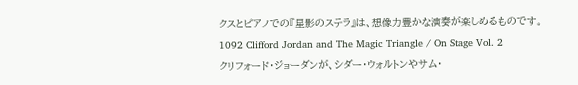クスとピアノでの『星影のステラ』は、想像力豊かな演奏が楽しめるものです。
1092 Clifford Jordan and The Magic Triangle / On Stage Vol. 2
クリフォード・ジョーダンが、シダー・ウォルトンやサム・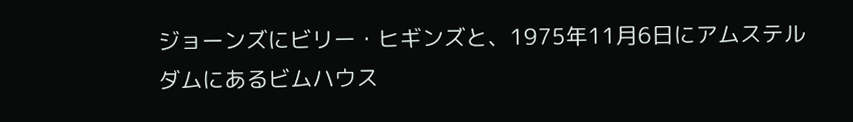ジョーンズにビリー・ヒギンズと、1975年11月6日にアムステルダムにあるビムハウス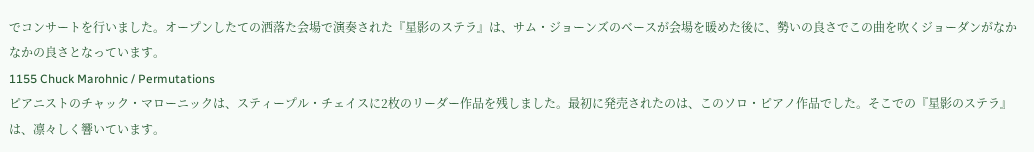でコンサートを行いました。オープンしたての洒落た会場で演奏された『星影のステラ』は、サム・ジョーンズのベースが会場を暖めた後に、勢いの良さでこの曲を吹くジョーダンがなかなかの良さとなっています。
1155 Chuck Marohnic / Permutations
ピアニストのチャック・マローニックは、スティープル・チェイスに2枚のリーダー作品を残しました。最初に発売されたのは、このソロ・ピアノ作品でした。そこでの『星影のステラ』は、凛々しく響いています。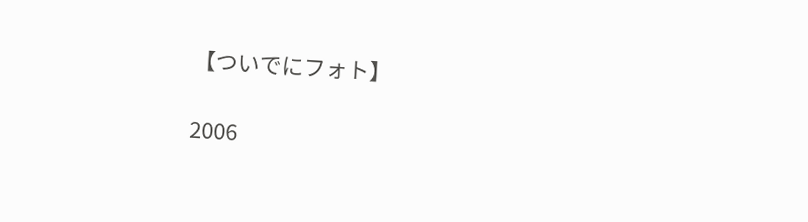【ついでにフォト】

2006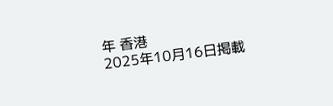年 香港
2025年10月16日掲載